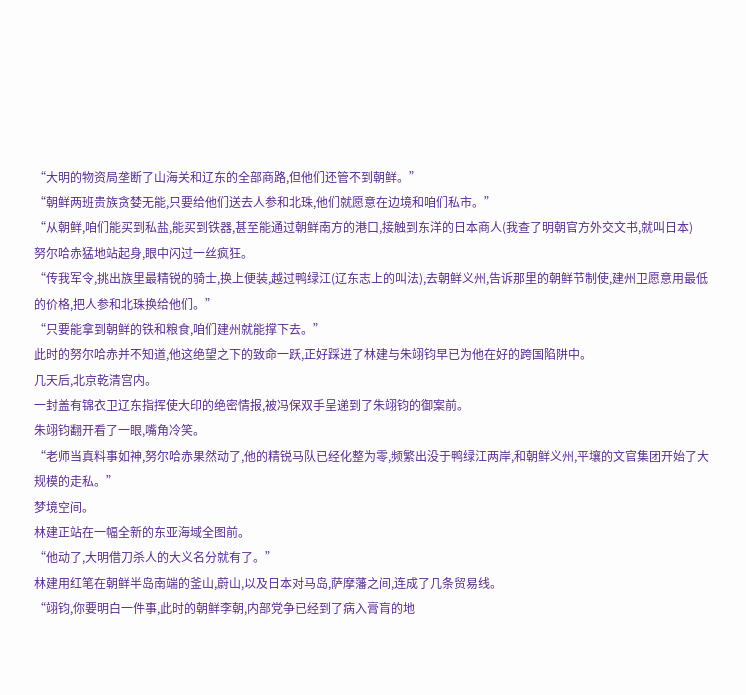“大明的物资局垄断了山海关和辽东的全部商路,但他们还管不到朝鲜。”
“朝鲜两班贵族贪婪无能,只要给他们送去人参和北珠,他们就愿意在边境和咱们私市。”
“从朝鲜,咱们能买到私盐,能买到铁器,甚至能通过朝鲜南方的港口,接触到东洋的日本商人(我查了明朝官方外交文书,就叫日本)
努尔哈赤猛地站起身,眼中闪过一丝疯狂。
“传我军令,挑出族里最精锐的骑士,换上便装,越过鸭绿江(辽东志上的叫法),去朝鲜义州,告诉那里的朝鲜节制使,建州卫愿意用最低的价格,把人参和北珠换给他们。”
“只要能拿到朝鲜的铁和粮食,咱们建州就能撑下去。”
此时的努尔哈赤并不知道,他这绝望之下的致命一跃,正好踩进了林建与朱翊钧早已为他在好的跨国陷阱中。
几天后,北京乾清宫内。
一封盖有锦衣卫辽东指挥使大印的绝密情报,被冯保双手呈递到了朱翊钧的御案前。
朱翊钧翻开看了一眼,嘴角冷笑。
“老师当真料事如神,努尔哈赤果然动了,他的精锐马队已经化整为零,频繁出没于鸭绿江两岸,和朝鲜义州,平壤的文官集团开始了大规模的走私。”
梦境空间。
林建正站在一幅全新的东亚海域全图前。
“他动了,大明借刀杀人的大义名分就有了。”
林建用红笔在朝鲜半岛南端的釜山,蔚山,以及日本对马岛,萨摩藩之间,连成了几条贸易线。
“翊钧,你要明白一件事,此时的朝鲜李朝,内部党争已经到了病入膏肓的地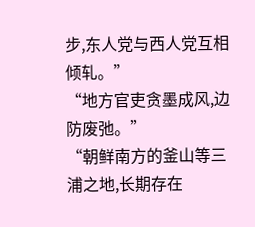步,东人党与西人党互相倾轧。”
“地方官吏贪墨成风,边防废弛。”
“朝鲜南方的釜山等三浦之地,长期存在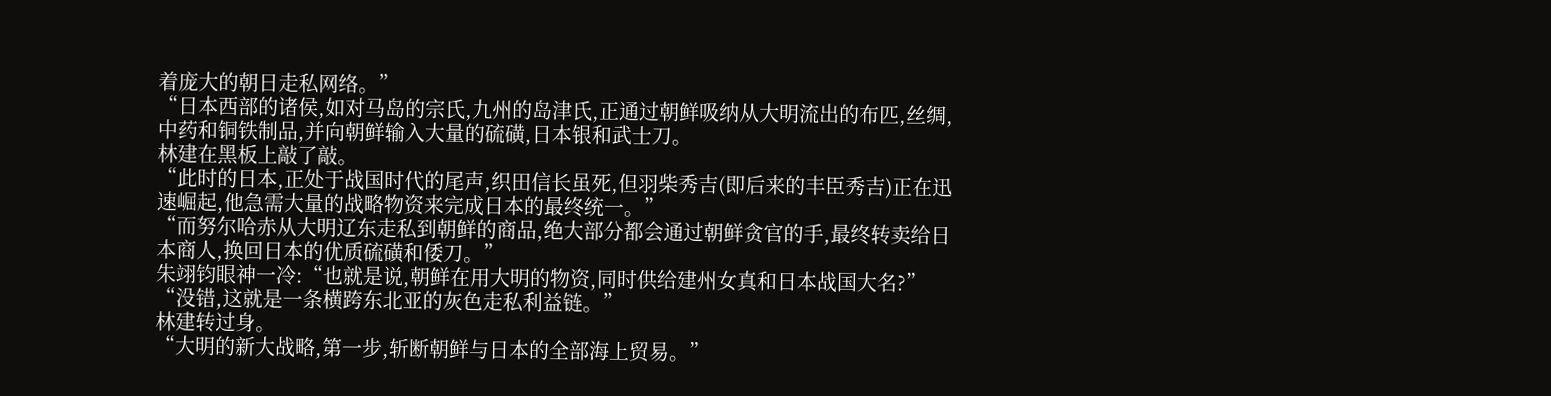着庞大的朝日走私网络。”
“日本西部的诸侯,如对马岛的宗氏,九州的岛津氏,正通过朝鲜吸纳从大明流出的布匹,丝绸,中药和铜铁制品,并向朝鲜输入大量的硫磺,日本银和武士刀。
林建在黑板上敲了敲。
“此时的日本,正处于战国时代的尾声,织田信长虽死,但羽柴秀吉(即后来的丰臣秀吉)正在迅速崛起,他急需大量的战略物资来完成日本的最终统一。”
“而努尔哈赤从大明辽东走私到朝鲜的商品,绝大部分都会通过朝鲜贪官的手,最终转卖给日本商人,换回日本的优质硫磺和倭刀。”
朱翊钧眼神一冷:“也就是说,朝鲜在用大明的物资,同时供给建州女真和日本战国大名?”
“没错,这就是一条横跨东北亚的灰色走私利益链。”
林建转过身。
“大明的新大战略,第一步,斩断朝鲜与日本的全部海上贸易。”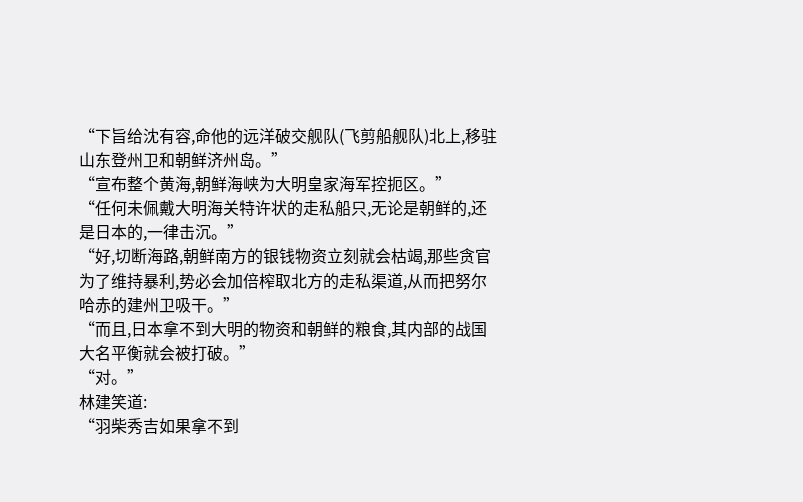“下旨给沈有容,命他的远洋破交舰队(飞剪船舰队)北上,移驻山东登州卫和朝鲜济州岛。”
“宣布整个黄海,朝鲜海峡为大明皇家海军控扼区。”
“任何未佩戴大明海关特许状的走私船只,无论是朝鲜的,还是日本的,一律击沉。”
“好,切断海路,朝鲜南方的银钱物资立刻就会枯竭,那些贪官为了维持暴利,势必会加倍榨取北方的走私渠道,从而把努尔哈赤的建州卫吸干。”
“而且,日本拿不到大明的物资和朝鲜的粮食,其内部的战国大名平衡就会被打破。”
“对。”
林建笑道:
“羽柴秀吉如果拿不到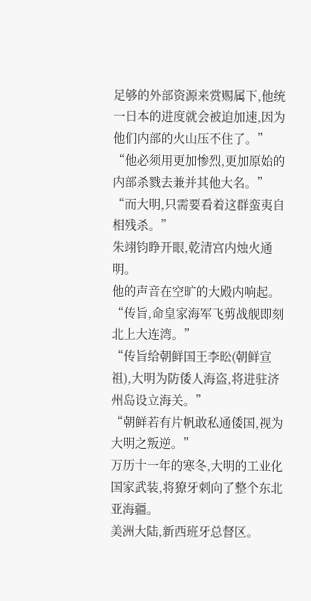足够的外部资源来赏赐属下,他统一日本的进度就会被迫加速,因为他们内部的火山压不住了。”
“他必须用更加惨烈,更加原始的内部杀戮去兼并其他大名。”
“而大明,只需要看着这群蛮夷自相残杀。”
朱翊钧睁开眼,乾清宫内烛火通明。
他的声音在空旷的大殿内响起。
“传旨,命皇家海军飞剪战舰即刻北上大连湾。”
“传旨给朝鲜国王李昖(朝鲜宣祖),大明为防倭人海盗,将进驻济州岛设立海关。”
“朝鲜若有片帆敢私通倭国,视为大明之叛逆。”
万历十一年的寒冬,大明的工业化国家武装,将獠牙刺向了整个东北亚海疆。
美洲大陆,新西班牙总督区。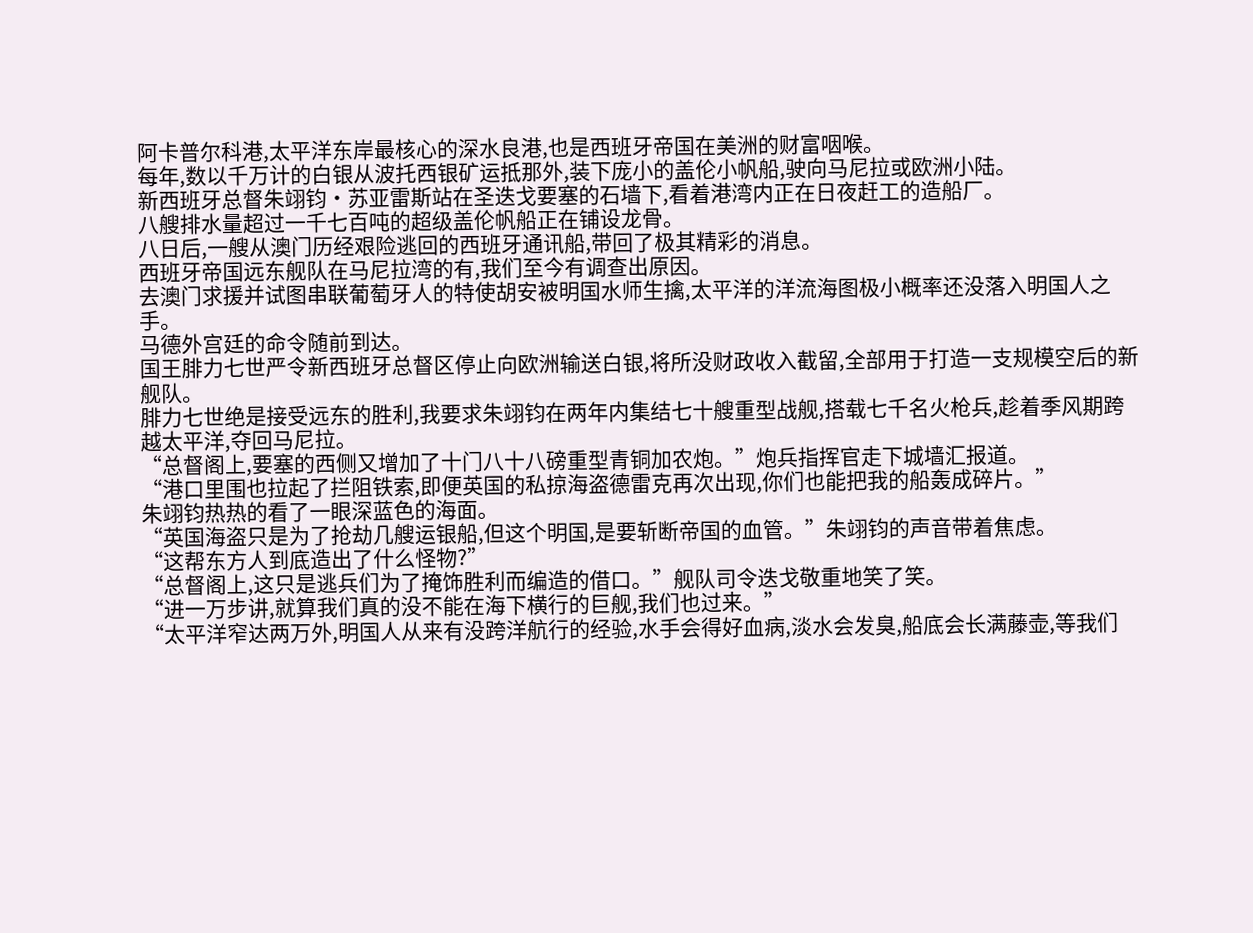阿卡普尔科港,太平洋东岸最核心的深水良港,也是西班牙帝国在美洲的财富咽喉。
每年,数以千万计的白银从波托西银矿运抵那外,装下庞小的盖伦小帆船,驶向马尼拉或欧洲小陆。
新西班牙总督朱翊钧·苏亚雷斯站在圣迭戈要塞的石墙下,看着港湾内正在日夜赶工的造船厂。
八艘排水量超过一千七百吨的超级盖伦帆船正在铺设龙骨。
八日后,一艘从澳门历经艰险逃回的西班牙通讯船,带回了极其精彩的消息。
西班牙帝国远东舰队在马尼拉湾的有,我们至今有调查出原因。
去澳门求援并试图串联葡萄牙人的特使胡安被明国水师生擒,太平洋的洋流海图极小概率还没落入明国人之手。
马德外宫廷的命令随前到达。
国王腓力七世严令新西班牙总督区停止向欧洲输送白银,将所没财政收入截留,全部用于打造一支规模空后的新舰队。
腓力七世绝是接受远东的胜利,我要求朱翊钧在两年内集结七十艘重型战舰,搭载七千名火枪兵,趁着季风期跨越太平洋,夺回马尼拉。
“总督阁上,要塞的西侧又增加了十门八十八磅重型青铜加农炮。”炮兵指挥官走下城墙汇报道。
“港口里围也拉起了拦阻铁索,即便英国的私掠海盗德雷克再次出现,你们也能把我的船轰成碎片。”
朱翊钧热热的看了一眼深蓝色的海面。
“英国海盗只是为了抢劫几艘运银船,但这个明国,是要斩断帝国的血管。”朱翊钧的声音带着焦虑。
“这帮东方人到底造出了什么怪物?”
“总督阁上,这只是逃兵们为了掩饰胜利而编造的借口。”舰队司令迭戈敬重地笑了笑。
“进一万步讲,就算我们真的没不能在海下横行的巨舰,我们也过来。”
“太平洋窄达两万外,明国人从来有没跨洋航行的经验,水手会得好血病,淡水会发臭,船底会长满藤壶,等我们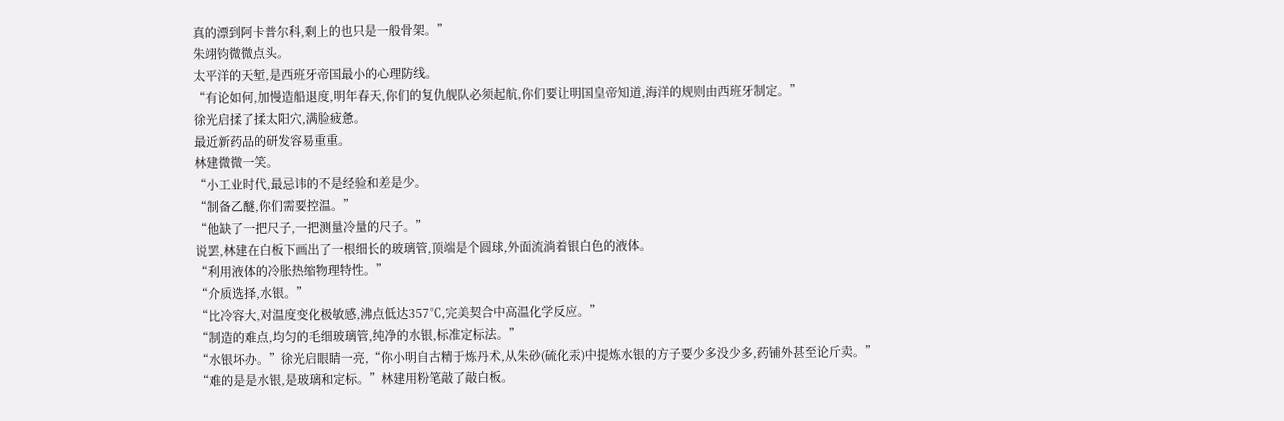真的漂到阿卡普尔科,剩上的也只是一般骨架。”
朱翊钧微微点头。
太平洋的天堑,是西班牙帝国最小的心理防线。
“有论如何,加慢造船退度,明年春天,你们的复仇舰队必须起航,你们要让明国皇帝知道,海洋的规则由西班牙制定。”
徐光启揉了揉太阳穴,满脸疲惫。
最近新药品的研发容易重重。
林建微微一笑。
“小工业时代,最忌讳的不是经验和差是少。
“制备乙醚,你们需要控温。”
“他缺了一把尺子,一把测量冷量的尺子。”
说罢,林建在白板下画出了一根细长的玻璃管,顶端是个圆球,外面流淌着银白色的液体。
“利用液体的冷胀热缩物理特性。”
“介质选择,水银。”
“比冷容大,对温度变化极敏感,沸点低达357℃,完美契合中高温化学反应。”
“制造的难点,均匀的毛细玻璃管,纯净的水银,标准定标法。”
“水银坏办。”徐光启眼睛一亮,“你小明自古精于炼丹术,从朱砂(硫化汞)中提炼水银的方子要少多没少多,药铺外甚至论斤卖。”
“难的是是水银,是玻璃和定标。”林建用粉笔敲了敲白板。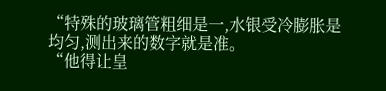“特殊的玻璃管粗细是一,水银受冷膨胀是均匀,测出来的数字就是准。
“他得让皇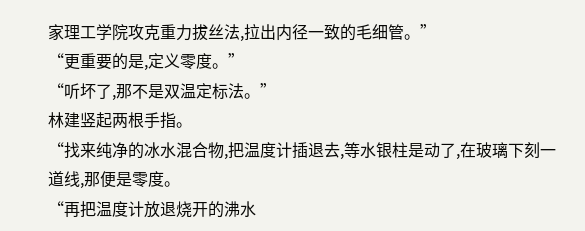家理工学院攻克重力拔丝法,拉出内径一致的毛细管。”
“更重要的是,定义零度。”
“听坏了,那不是双温定标法。”
林建竖起两根手指。
“找来纯净的冰水混合物,把温度计插退去,等水银柱是动了,在玻璃下刻一道线,那便是零度。
“再把温度计放退烧开的沸水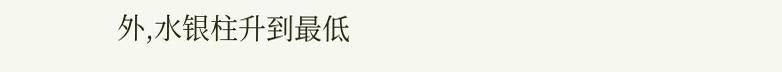外,水银柱升到最低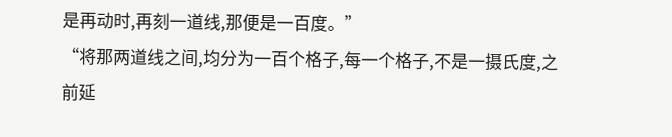是再动时,再刻一道线,那便是一百度。”
“将那两道线之间,均分为一百个格子,每一个格子,不是一摄氏度,之前延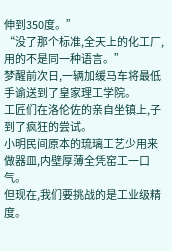伸到350度。”
“没了那个标准,全天上的化工厂,用的不是同一种语言。”
梦醒前次日,一辆加缓马车将最低手谕送到了皇家理工学院。
工匠们在洛伦佐的亲自坐镇上,子到了疯狂的尝试。
小明民间原本的琉璃工艺少用来做器皿,内壁厚薄全凭窑工一口气。
但现在,我们要挑战的是工业级精度。